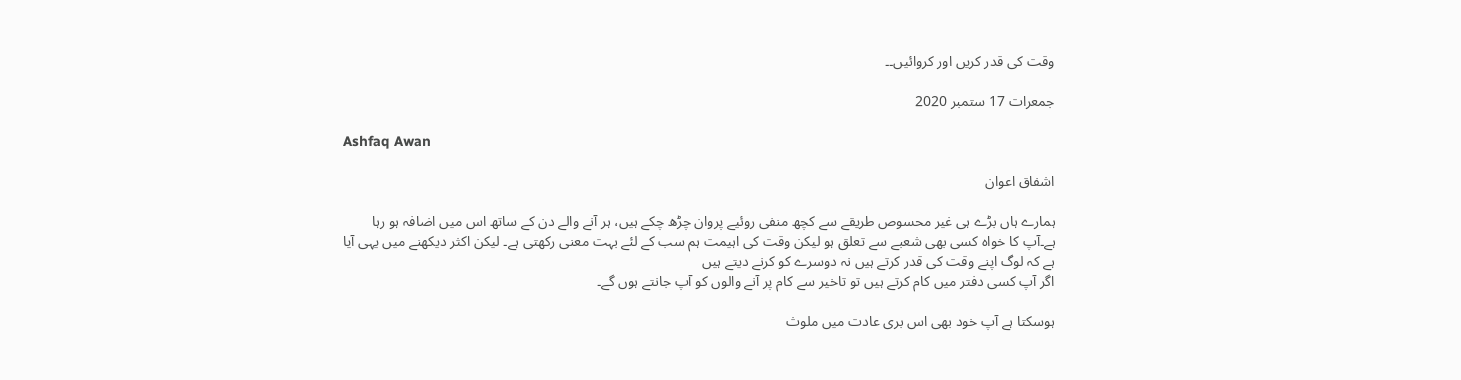وقت کی قدر کریں اور کروائیں۔۔

جمعرات 17 ستمبر 2020

Ashfaq Awan

اشفاق اعوان

ہمارے ہاں بڑے ہی غیر محسوص طریقے سے کچھ منفی روئیے پروان چڑھ چکے ہیں، ہر آنے والے دن کے ساتھ اس میں اضافہ ہو رہا ہے۔آپ کا خواہ کسی بھی شعبے سے تعلق ہو لیکن وقت کی اہیمت ہم سب کے لئے بہت معنی رکھتی ہے۔ لیکن اکثر دیکھنے میں یہی آیا ہے کہ لوگ اپنے وقت کی قدر کرتے ہیں نہ دوسرے کو کرنے دیتے ہیں
اگر آپ کسی دفتر میں کام کرتے ہیں تو تاخیر سے کام پر آنے والوں کو آپ جانتے ہوں گے۔

ہوسکتا ہے آپ خود بھی اس بری عادت میں ملوث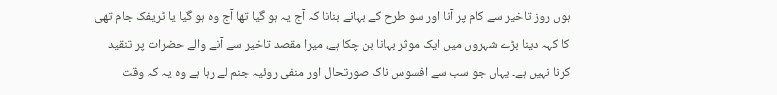ہوں روز تاخیر سے کام پر آنا اور سو طرح کے بہانے بنانا کہ آج یہ ہو گیا تھا آج وہ ہو گیا یا ٹریفک جام تھی کا کہہ دینا بڑے شہروں میں ایک موثر بہانا بن چکا ہے، میرا مقصد تاخیر سے آنے والے حضرات پر تنقید کرنا نہیں ہے۔ یہاں جو سب سے افسوس ناک صورتحال اور منفی روئیہ جنم لے رہا ہے وہ یہ کہ وقت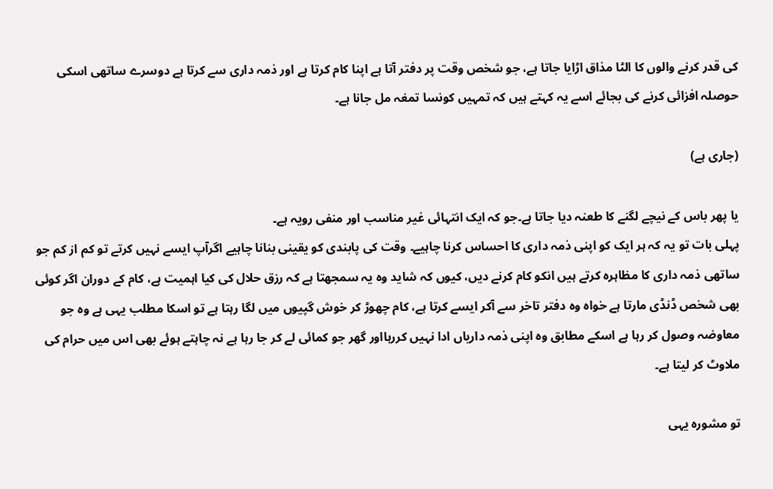کی قدر کرنے والوں کا الٹا مذاق اڑایا جاتا ہے، جو شخص وقت پر دفتر آتا ہے اپنا کام کرتا ہے اور ذمہ داری سے کرتا ہے دوسرے ساتھی اسکی حوصلہ افزائی کرنے کی بجائے اسے یہ کہتے ہیں کہ تمہیں کونسا تمغہ مل جانا ہے۔

(جاری ہے)

یا پھر باس کے نیچے لگنے کا طعنہ دیا جاتا ہے۔جو کہ ایک انتہائی غیر مناسب اور منفی رویہ ہے۔
پہلی بات تو یہ کہ ہر ایک کو اپنی ذمہ داری کا احساس کرنا چاہیے۔ وقت کی پابندی کو یقینی بنانا چاہیے اگرآپ ایسے نہیں کرتے تو کم از کم جو ساتھی ذمہ داری کا مظاہرہ کرتے ہیں انکو کام کرنے دیں، کیوں کہ شاید وہ یہ سمجھتا ہے کہ رزق حلال کی کیا اہمیت ہے، کام کے دوران اگر کوئی بھی شخص ڈنڈی مارتا ہے خواہ وہ دفتر تاخر سے آکر ایسے کرتا ہے، کام چھوڑ کر خوش گپیوں میں لگا رہتا ہے تو اسکا مطلب یہی ہے وہ جو معاوضہ وصول کر رہا ہے اسکے مطابق وہ اپنی ذمہ داریاں ادا نہیں کررہااور گھر جو کمائی لے کر جا رہا ہے نہ چاہتے ہوئے بھی اس میں حرام کی ملاوٹ کر لیتا ہے۔

تو مشورہ یہی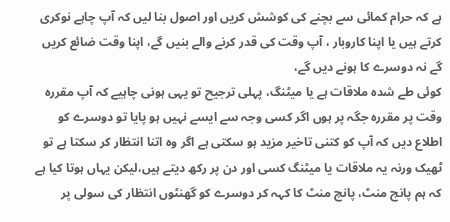ہے کہ حرام کمائی سے بچنے کی کوشش کریں اور اصول بنا لیں کہ آپ چاہے نوکری کرتے ہیں یا اپنا کاروبار ، آپ وقت کی قدر کرنے والے بنیں گے، اپنا وقت ضائع کریں گے نہ دوسرے کا ہونے دیں گے،
کوئی طے شدہ ملاقات ہے یا میٹنگ، پہلی ترجیح تو یہی ہونی چاہیے کہ آپ مقررہ وقت پر مقررہ جگہ پر ہوں اگر کسی وجہ سے ایسے نہیں ہو پایا تو دوسرے کو اطلاع دیں کہ آپ کو کتنی تاخیر مزید ہو سکتی ہے اگر وہ اتنا انتظار کر سکتا ہے تو ٹھیک ورنہ یہ ملاقات یا میٹنگ کسی اور دن پر رکھ دیتے ہیں،لیکن یہاں ہوتا کیا ہے کہ ہم پانچ منٹ، پانچ منٹ کا کہہ کر دوسرے کو گھنٹوں انتظار کی سولی پر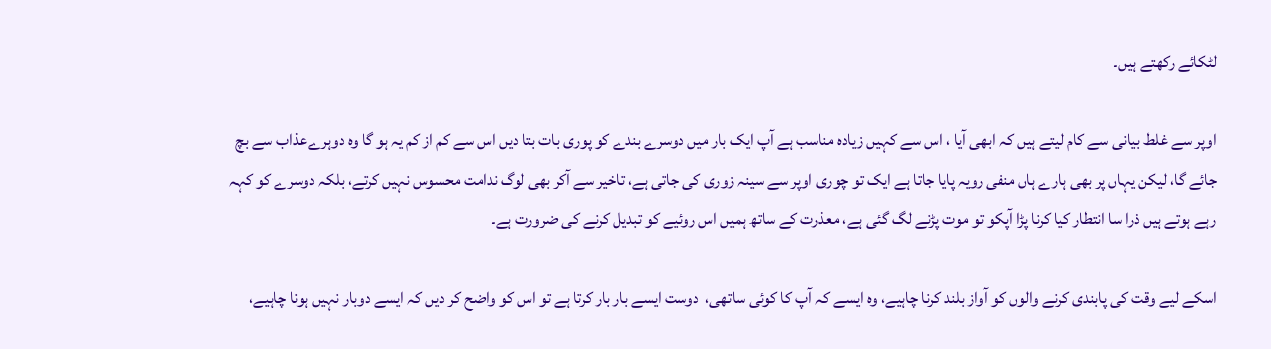لٹکائے رکھتے ہیں۔

اوپر سے غلط بیانی سے کام لیتے ہیں کہ ابھی آیا ، اس سے کہیں زیادہ مناسب ہے آپ ایک بار میں دوسرے بندے کو پوری بات بتا دیں اس سے کم از کم یہ ہو گا وہ دوہرےعذاب سے بچ جائے گا، لیکن یہاں پر بھی ہارے ہاں منفی رویہ پایا جاتا ہے ایک تو چوری اوپر سے سینہ زوری کی جاتی ہے، تاخیر سے آکر بھی لوگ ندامت محسوس نہیں کرتے، بلکہ دوسرے کو کہہ رہے ہوتے ہیں ذرا سا انتطار کیا کرنا پڑا آپکو تو موت پڑنے لگ گئی ہے، معذرت کے ساتھ ہمیں اس روئیے کو تبدیل کرنے کی ضرورت ہے۔

اسکے لیے وقت کی پابندی کرنے والوں کو آواز بلند کرنا چاہیے، وہ ایسے کہ آپ کا کوئی ساتھی،  دوست ایسے بار بار کرتا ہے تو اس کو واضح کر دیں کہ ایسے دوبار نہیں ہونا چاہیے،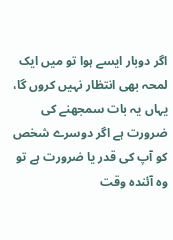اگر دوبار ایسے ہوا تو میں ایک لمحہ بھی انتظار نہیں کروں گا، یہاں یہ بات سمجھنے کی ضرورت ہے اگر دوسرے شخص کو آپ کی قدر یا ضرورت ہے تو وہ آئندہ وقت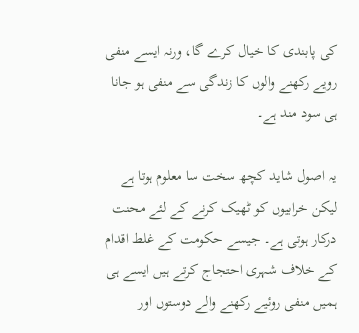کی پابندی کا خیال کرے گا، ورنہ ایسے منفی رویے رکھنے والوں کا زندگی سے منفی ہو جانا ہی سود مند ہے۔

یہ اصول شاید کچھ سخت سا معلوم ہوتا ہے لیکن خرابیوں کو ٹھیک کرنے کے لئے محنت درکار ہوتی ہے۔ جیسے حکومت کے غلط اقدام کے خلاف شہری احتجاج کرتے ہیں ایسے ہی ہمیں منفی روئیے رکھنے والے دوستوں اور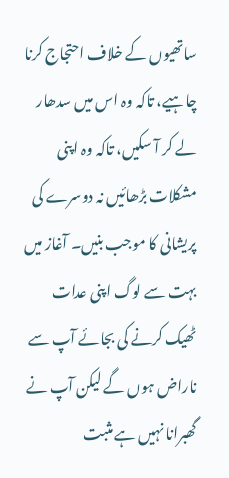ساتھیوں کے خلاف احتجاج کرنا چاہیے، تاکہ وہ اس میں سدھار لے کر آ سکیں، تاکہ وہ اپنی مشکلات بڑھائیں نہ دوسرے کی پریشانی کا موجب بنیں۔ آغاز میں بہت سے لوگ اپنی عدات ٹھیک کرنے کی بجائے آپ سے ناراض ہوں گے لیکن آپ نے گھبرانا نہیں ہے مثبت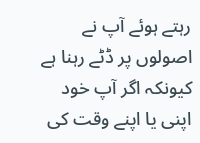رہتے ہوئے آپ نے اصولوں پر ڈٹے رہنا ہے کیونکہ اگر آپ خود اپنی یا اپنے وقت کی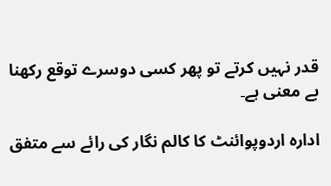قدر نہیں کرتے تو پھر کسی دوسرے توقع رکھنا بے معنی ہے۔

ادارہ اردوپوائنٹ کا کالم نگار کی رائے سے متفق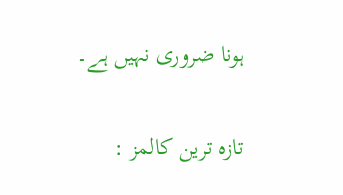ہونا ضروری نہیں ہے۔

تازہ ترین کالمز :